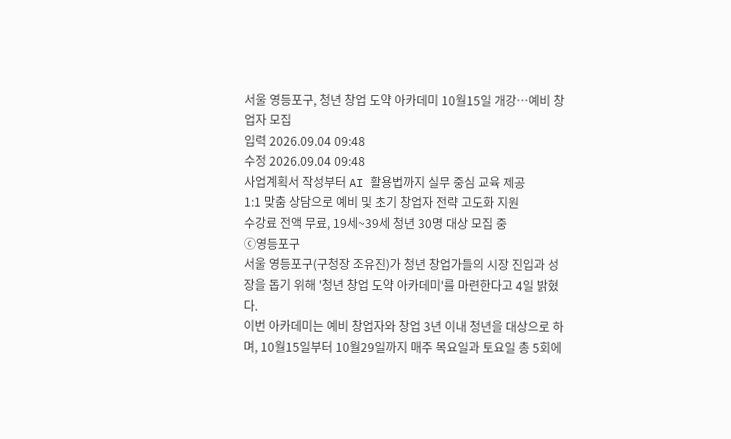서울 영등포구, 청년 창업 도약 아카데미 10월15일 개강…예비 창업자 모집
입력 2026.09.04 09:48
수정 2026.09.04 09:48
사업계획서 작성부터 AI 활용법까지 실무 중심 교육 제공
1:1 맞춤 상담으로 예비 및 초기 창업자 전략 고도화 지원
수강료 전액 무료, 19세~39세 청년 30명 대상 모집 중
ⓒ영등포구
서울 영등포구(구청장 조유진)가 청년 창업가들의 시장 진입과 성장을 돕기 위해 '청년 창업 도약 아카데미'를 마련한다고 4일 밝혔다.
이번 아카데미는 예비 창업자와 창업 3년 이내 청년을 대상으로 하며, 10월15일부터 10월29일까지 매주 목요일과 토요일 총 5회에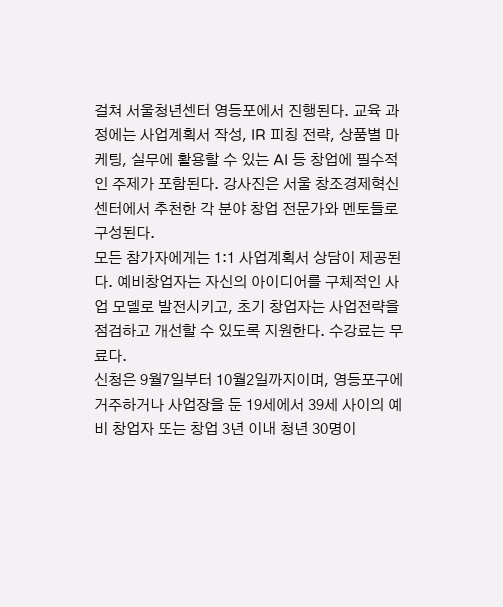걸쳐 서울청년센터 영등포에서 진행된다. 교육 과정에는 사업계획서 작성, IR 피칭 전략, 상품별 마케팅, 실무에 활용할 수 있는 AI 등 창업에 필수적인 주제가 포함된다. 강사진은 서울 창조경제혁신센터에서 추천한 각 분야 창업 전문가와 멘토들로 구성된다.
모든 참가자에게는 1:1 사업계획서 상담이 제공된다. 예비창업자는 자신의 아이디어를 구체적인 사업 모델로 발전시키고, 초기 창업자는 사업전략을 점검하고 개선할 수 있도록 지원한다. 수강료는 무료다.
신청은 9월7일부터 10월2일까지이며, 영등포구에 거주하거나 사업장을 둔 19세에서 39세 사이의 예비 창업자 또는 창업 3년 이내 청년 30명이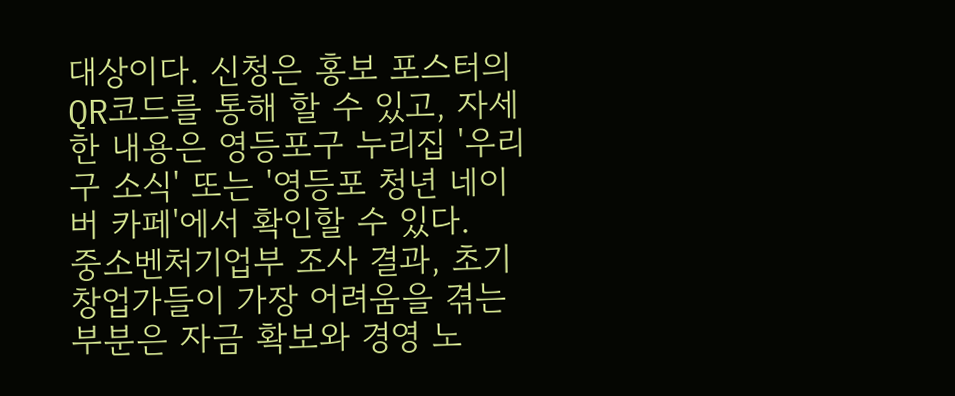대상이다. 신청은 홍보 포스터의 QR코드를 통해 할 수 있고, 자세한 내용은 영등포구 누리집 '우리구 소식' 또는 '영등포 청년 네이버 카페'에서 확인할 수 있다.
중소벤처기업부 조사 결과, 초기 창업가들이 가장 어려움을 겪는 부분은 자금 확보와 경영 노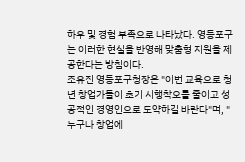하우 및 경험 부족으로 나타났다. 영등포구는 이러한 현실을 반영해 맞춤형 지원을 제공한다는 방침이다.
조유진 영등포구청장은 "이번 교육으로 청년 창업가들이 초기 시행착오를 줄이고 성공적인 경영인으로 도약하길 바란다"며, "누구나 창업에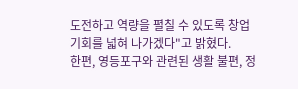도전하고 역량을 펼칠 수 있도록 창업 기회를 넓혀 나가겠다"고 밝혔다.
한편, 영등포구와 관련된 생활 불편, 정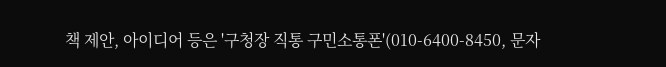책 제안, 아이디어 등은 '구청장 직통 구민소통폰'(010-6400-8450, 문자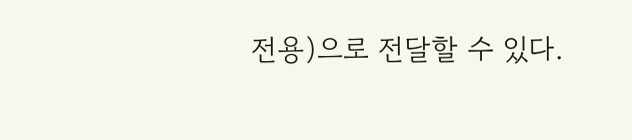전용)으로 전달할 수 있다.